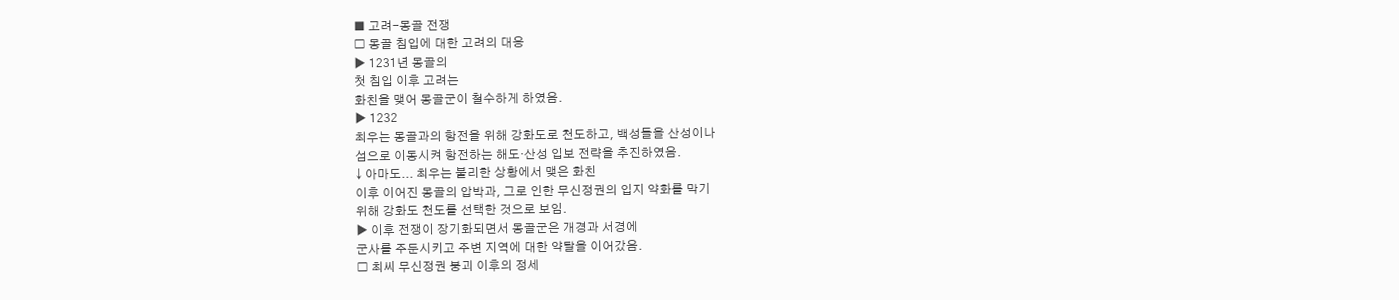■ 고려-몽골 전쟁
□ 몽골 침입에 대한 고려의 대응
▶ 1231년 몽골의
첫 침입 이후 고려는
화친을 맺어 몽골군이 철수하게 하였음.
▶ 1232
최우는 몽골과의 항전을 위해 강화도로 천도하고, 백성들을 산성이나
섬으로 이동시켜 항전하는 해도·산성 입보 전략을 추진하였음.
↓ 아마도... 최우는 불리한 상황에서 맺은 화친
이후 이어진 몽골의 압박과, 그로 인한 무신정권의 입지 약화를 막기
위해 강화도 천도를 선택한 것으로 보임.
▶ 이후 전쟁이 장기화되면서 몽골군은 개경과 서경에
군사를 주둔시키고 주변 지역에 대한 약탈을 이어갔음.
□ 최씨 무신정권 붕괴 이후의 정세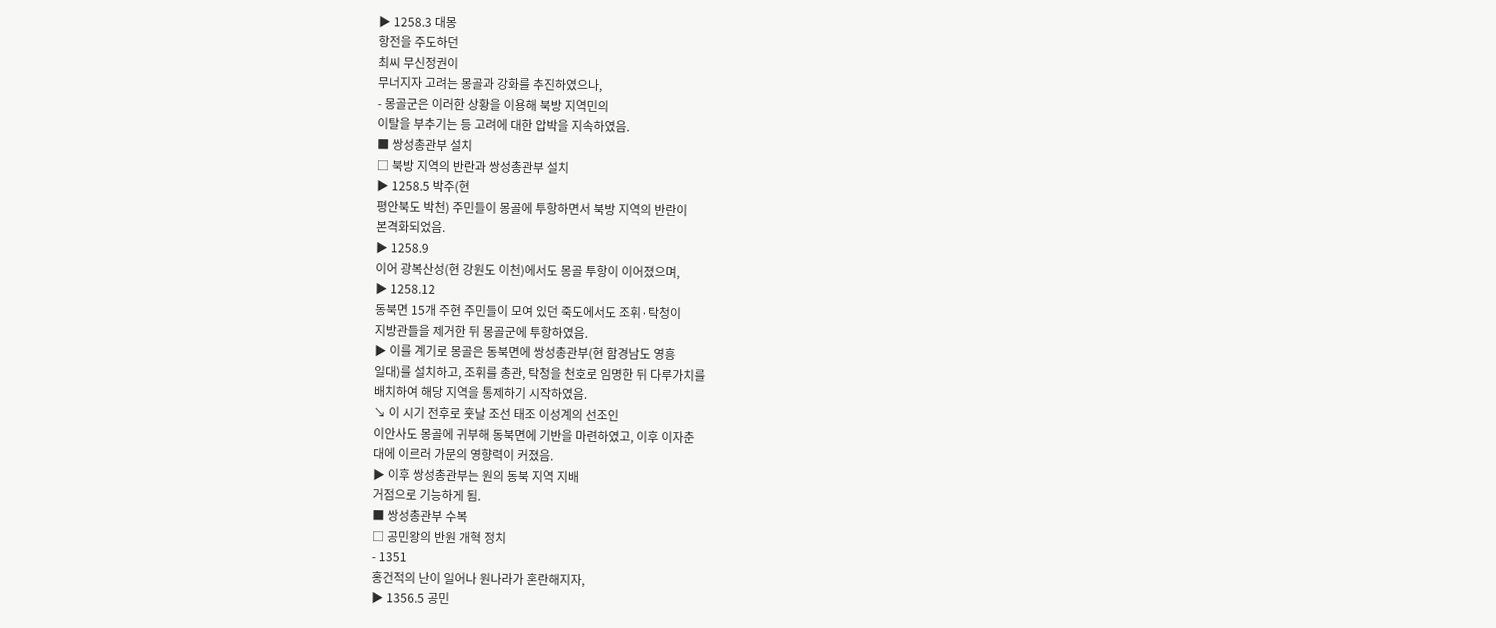▶ 1258.3 대몽
항전을 주도하던
최씨 무신정권이
무너지자 고려는 몽골과 강화를 추진하였으나,
- 몽골군은 이러한 상황을 이용해 북방 지역민의
이탈을 부추기는 등 고려에 대한 압박을 지속하였음.
■ 쌍성총관부 설치
□ 북방 지역의 반란과 쌍성총관부 설치
▶ 1258.5 박주(현
평안북도 박천) 주민들이 몽골에 투항하면서 북방 지역의 반란이
본격화되었음.
▶ 1258.9
이어 광복산성(현 강원도 이천)에서도 몽골 투항이 이어졌으며,
▶ 1258.12
동북면 15개 주현 주민들이 모여 있던 죽도에서도 조휘·탁청이
지방관들을 제거한 뒤 몽골군에 투항하였음.
▶ 이를 계기로 몽골은 동북면에 쌍성총관부(현 함경남도 영흥
일대)를 설치하고, 조휘를 총관, 탁청을 천호로 임명한 뒤 다루가치를
배치하여 해당 지역을 통제하기 시작하였음.
↘ 이 시기 전후로 훗날 조선 태조 이성계의 선조인
이안사도 몽골에 귀부해 동북면에 기반을 마련하였고, 이후 이자춘
대에 이르러 가문의 영향력이 커졌음.
▶ 이후 쌍성총관부는 원의 동북 지역 지배
거점으로 기능하게 됨.
■ 쌍성총관부 수복
□ 공민왕의 반원 개혁 정치
- 1351
홍건적의 난이 일어나 원나라가 혼란해지자,
▶ 1356.5 공민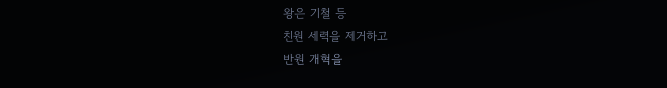왕은 기철 등
친원 세력을 제거하고
반원 개혁을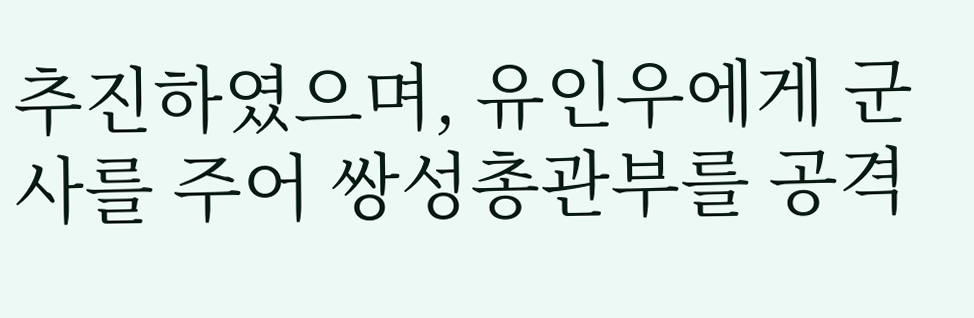추진하였으며, 유인우에게 군사를 주어 쌍성총관부를 공격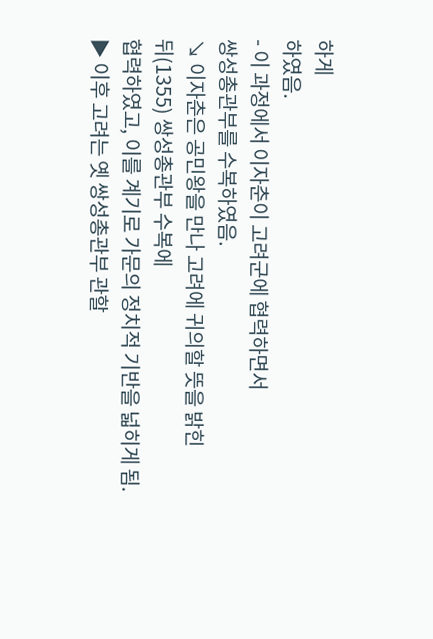하게
하였음.
- 이 과정에서 이자춘이 고려군에 협력하면서
쌍성총관부를 수복하였음.
↘ 이자춘은 공민왕을 만나 고려에 귀의할 뜻을 밝힌
뒤(1355) 쌍성총관부 수복에
협력하였고, 이를 계기로 가문의 정치적 기반을 넓히게 됨.
▶ 이후 고려는 옛 쌍성총관부 관할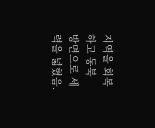지역을 회복하고 동북
방면으로 세력을 넓혔음.